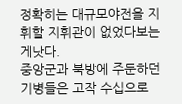정확히는 대규모야전을 지휘할 지휘관이 없었다보는게낫다.
중앙군과 북방에 주둔하던 기병들은 고작 수십으로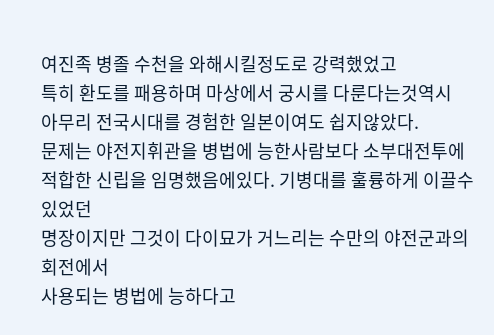여진족 병졸 수천을 와해시킬정도로 강력했었고
특히 환도를 패용하며 마상에서 궁시를 다룬다는것역시
아무리 전국시대를 경험한 일본이여도 쉽지않았다.
문제는 야전지휘관을 병법에 능한사람보다 소부대전투에
적합한 신립을 임명했음에있다. 기병대를 훌륭하게 이끌수있었던
명장이지만 그것이 다이묘가 거느리는 수만의 야전군과의 회전에서
사용되는 병법에 능하다고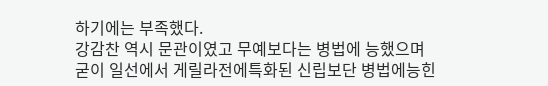하기에는 부족했다.
강감찬 역시 문관이였고 무예보다는 병법에 능했으며
굳이 일선에서 게릴라전에특화된 신립보단 병법에능힌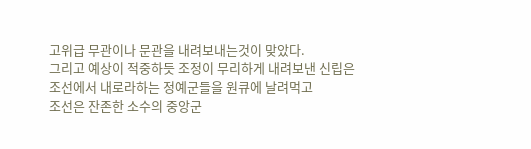고위급 무관이나 문관을 내려보내는것이 맞았다.
그리고 예상이 적중하듯 조정이 무리하게 내려보낸 신립은
조선에서 내로라하는 정예군들을 원큐에 날려먹고
조선은 잔존한 소수의 중앙군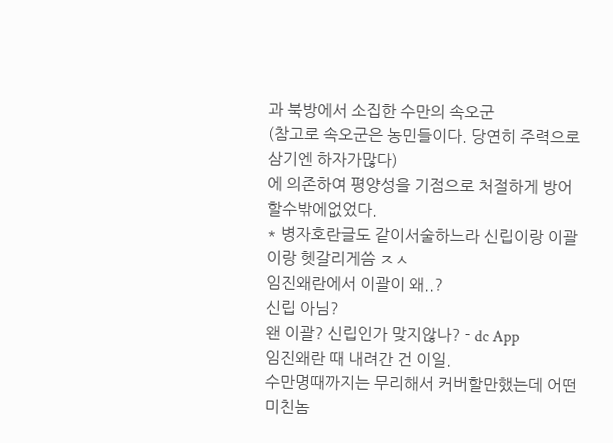과 북방에서 소집한 수만의 속오군
(참고로 속오군은 농민들이다. 당연히 주력으로 삼기엔 하자가많다)
에 의존하여 평양성을 기점으로 처절하게 방어할수밖에없었다.
* 병자호란글도 같이서술하느라 신립이랑 이괄이랑 헷갈리게씀 ㅈㅅ
임진왜란에서 이괄이 왜..?
신립 아님?
왠 이괄? 신립인가 맞지않나? - dc App
임진왜란 때 내려간 건 이일.
수만명때까지는 무리해서 커버할만했는데 어떤미친놈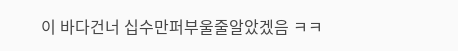이 바다건너 십수만퍼부울줄알았겠음 ㅋㅋ